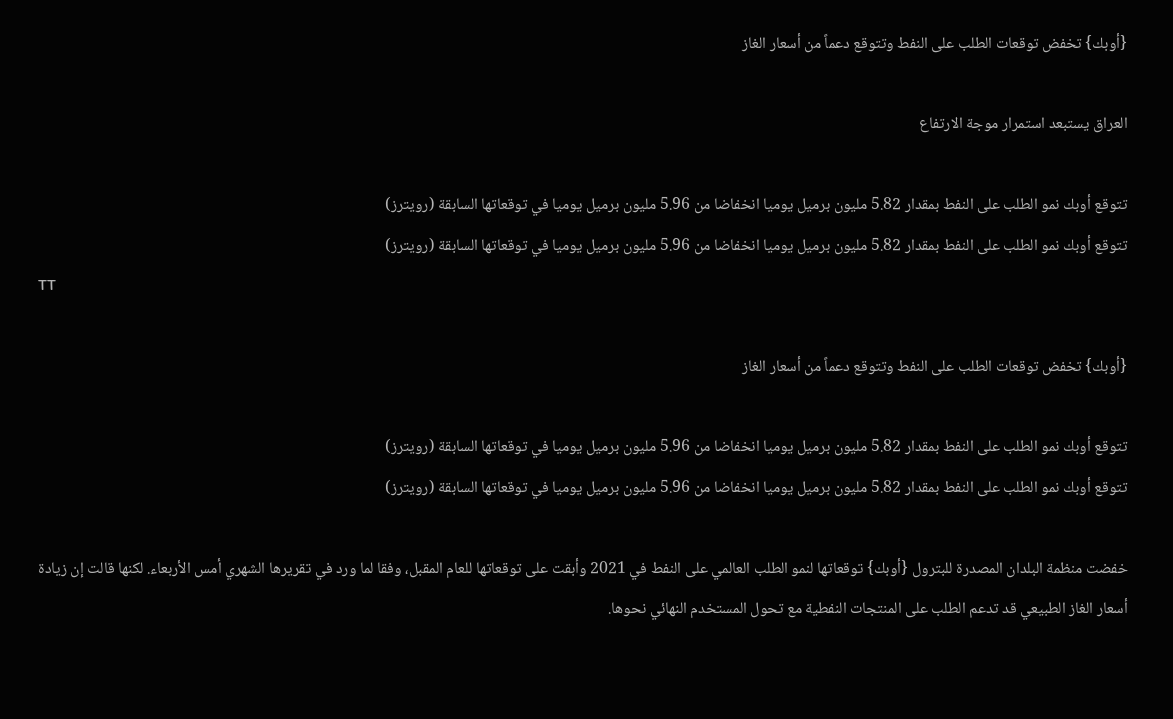{أوبك} تخفض توقعات الطلب على النفط وتتوقع دعماً من أسعار الغاز

العراق يستبعد استمرار موجة الارتفاع

تتوقع أوبك نمو الطلب على النفط بمقدار 5.82 مليون برميل يوميا انخفاضا من 5.96 مليون برميل يوميا في توقعاتها السابقة (رويترز)
تتوقع أوبك نمو الطلب على النفط بمقدار 5.82 مليون برميل يوميا انخفاضا من 5.96 مليون برميل يوميا في توقعاتها السابقة (رويترز)
TT

{أوبك} تخفض توقعات الطلب على النفط وتتوقع دعماً من أسعار الغاز

تتوقع أوبك نمو الطلب على النفط بمقدار 5.82 مليون برميل يوميا انخفاضا من 5.96 مليون برميل يوميا في توقعاتها السابقة (رويترز)
تتوقع أوبك نمو الطلب على النفط بمقدار 5.82 مليون برميل يوميا انخفاضا من 5.96 مليون برميل يوميا في توقعاتها السابقة (رويترز)

خفضت منظمة البلدان المصدرة للبترول {أوبك} توقعاتها لنمو الطلب العالمي على النفط في 2021 وأبقت على توقعاتها للعام المقبل، وفقا لما ورد في تقريرها الشهري أمس الأربعاء. لكنها قالت إن زيادة أسعار الغاز الطبيعي قد تدعم الطلب على المنتجات النفطية مع تحول المستخدم النهائي نحوها.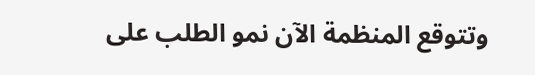وتتوقع المنظمة الآن نمو الطلب على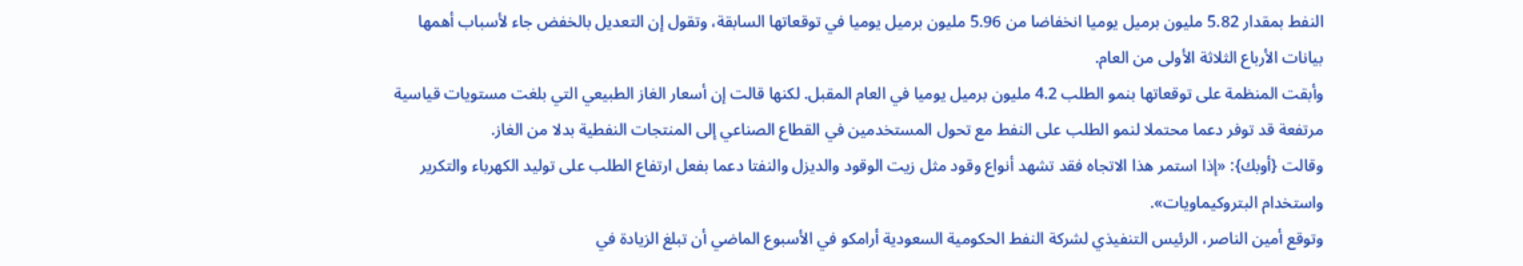النفط بمقدار 5.82 مليون برميل يوميا انخفاضا من 5.96 مليون برميل يوميا في توقعاتها السابقة، وتقول إن التعديل بالخفض جاء لأسباب أهمها بيانات الأرباع الثلاثة الأولى من العام.
وأبقت المنظمة على توقعاتها بنمو الطلب 4.2 مليون برميل يوميا في العام المقبل. لكنها قالت إن أسعار الغاز الطبيعي التي بلغت مستويات قياسية مرتفعة قد توفر دعما محتملا لنمو الطلب على النفط مع تحول المستخدمين في القطاع الصناعي إلى المنتجات النفطية بدلا من الغاز.
وقالت {أوبك}: «إذا استمر هذا الاتجاه فقد تشهد أنواع وقود مثل زيت الوقود والديزل والنفتا دعما بفعل ارتفاع الطلب على توليد الكهرباء والتكرير واستخدام البتروكيماويات».
وتوقع أمين الناصر، الرئيس التنفيذي لشركة النفط الحكومية السعودية أرامكو في الأسبوع الماضي أن تبلغ الزيادة في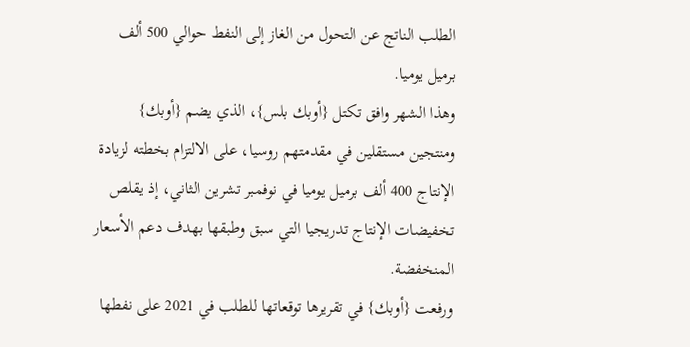الطلب الناتج عن التحول من الغاز إلى النفط حوالي 500 ألف برميل يوميا.
وهذا الشهر وافق تكتل {أوبك بلس}، الذي يضم {أوبك} ومنتجين مستقلين في مقدمتهم روسيا، على الالتزام بخطته لزيادة الإنتاج 400 ألف برميل يوميا في نوفمبر تشرين الثاني، إذ يقلص تخفيضات الإنتاج تدريجيا التي سبق وطبقها بهدف دعم الأسعار المنخفضة.
ورفعت {أوبك} في تقريرها توقعاتها للطلب في 2021 على نفطها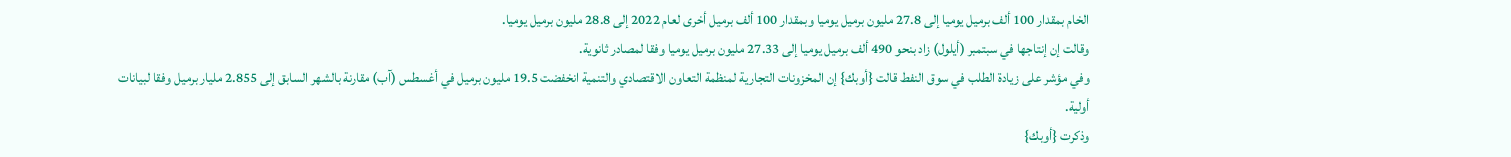الخام بمقدار 100 ألف برميل يوميا إلى 27.8 مليون برميل يوميا وبمقدار 100 ألف برميل أخرى لعام 2022 إلى 28.8 مليون برميل يوميا.
وقالت إن إنتاجها في سبتمبر (أيلول) زاد بنحو 490 ألف برميل يوميا إلى 27.33 مليون برميل يوميا وفقا لمصادر ثانوية.
وفي مؤشر على زيادة الطلب في سوق النفط قالت {أوبك} إن المخزونات التجارية لمنظمة التعاون الاقتصادي والتنمية انخفضت 19.5 مليون برميل في أغسطس (آب) مقارنة بالشهر السابق إلى 2.855 مليار برميل وفقا لبيانات أولية.
وذكرت {أوبك}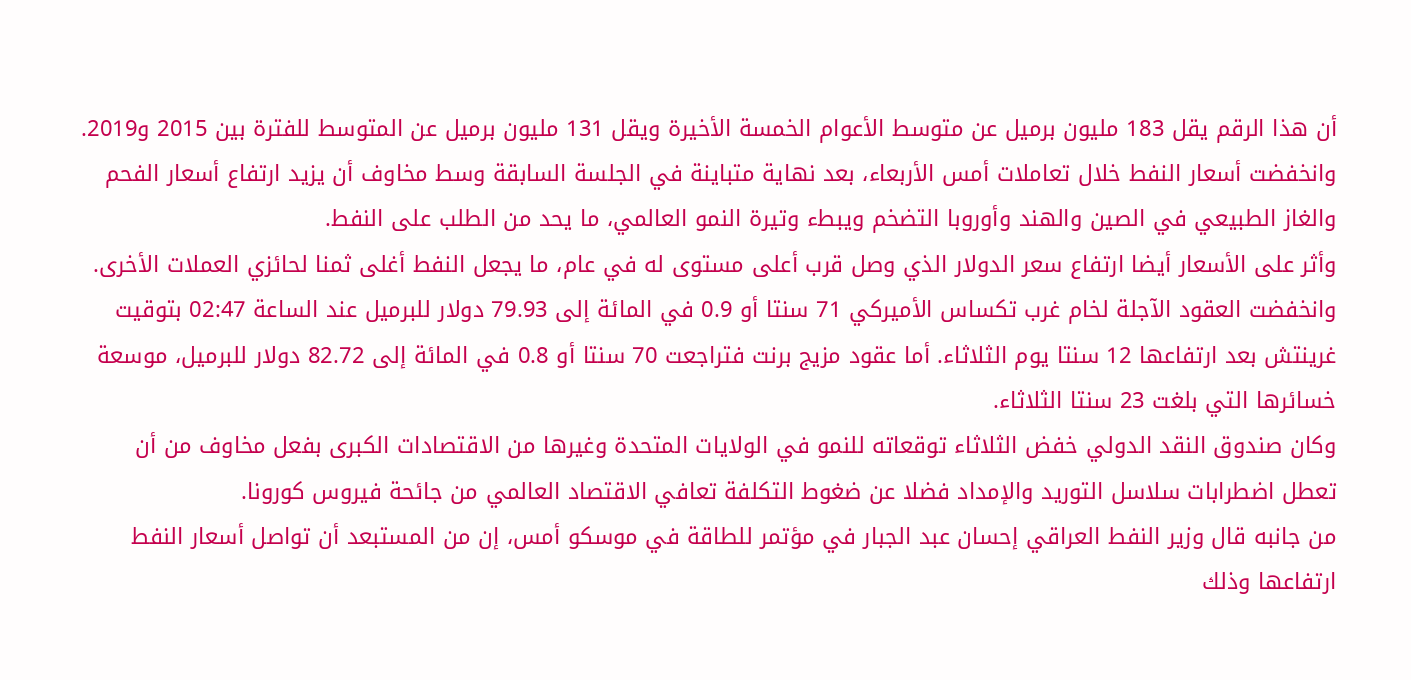أن هذا الرقم يقل 183 مليون برميل عن متوسط الأعوام الخمسة الأخيرة ويقل 131 مليون برميل عن المتوسط للفترة بين 2015 و2019.
وانخفضت أسعار النفط خلال تعاملات أمس الأربعاء، بعد نهاية متباينة في الجلسة السابقة وسط مخاوف أن يزيد ارتفاع أسعار الفحم والغاز الطبيعي في الصين والهند وأوروبا التضخم ويبطء وتيرة النمو العالمي، ما يحد من الطلب على النفط.
وأثر على الأسعار أيضا ارتفاع سعر الدولار الذي وصل قرب أعلى مستوى له في عام، ما يجعل النفط أغلى ثمنا لحائزي العملات الأخرى.
وانخفضت العقود الآجلة لخام غرب تكساس الأميركي 71 سنتا أو 0.9 في المائة إلى 79.93 دولار للبرميل عند الساعة 02:47 بتوقيت غرينتش بعد ارتفاعها 12 سنتا يوم الثلاثاء. أما عقود مزيج برنت فتراجعت 70 سنتا أو 0.8 في المائة إلى 82.72 دولار للبرميل، موسعة خسائرها التي بلغت 23 سنتا الثلاثاء.
وكان صندوق النقد الدولي خفض الثلاثاء توقعاته للنمو في الولايات المتحدة وغيرها من الاقتصادات الكبرى بفعل مخاوف من أن تعطل اضطرابات سلاسل التوريد والإمداد فضلا عن ضغوط التكلفة تعافي الاقتصاد العالمي من جائحة فيروس كورونا.
من جانبه قال وزير النفط العراقي إحسان عبد الجبار في مؤتمر للطاقة في موسكو أمس، إن من المستبعد أن تواصل أسعار النفط ارتفاعها وذلك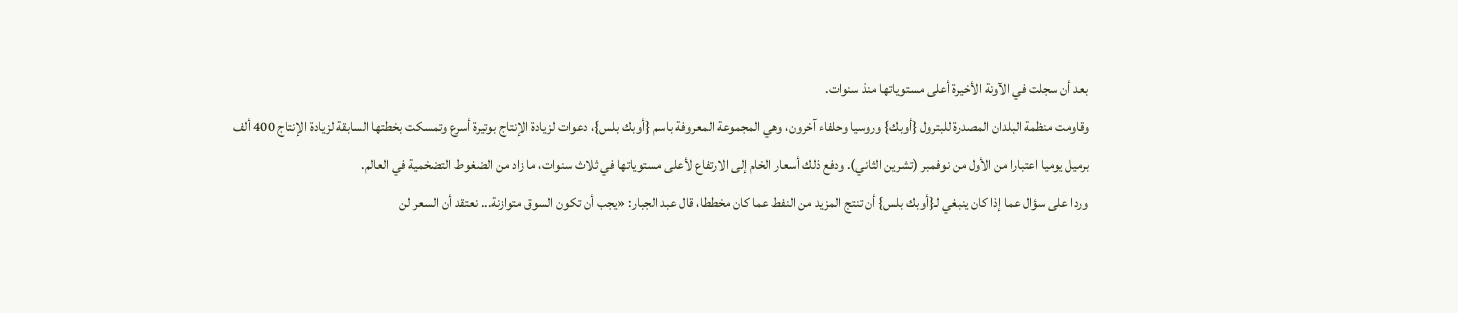بعد أن سجلت في الآونة الأخيرة أعلى مستوياتها منذ سنوات.
وقاومت منظمة البلدان المصدرة للبترول {أوبك} وروسيا وحلفاء آخرون، وهي المجموعة المعروفة باسم {أوبك بلس}، دعوات لزيادة الإنتاج بوتيرة أسرع وتمسكت بخطتها السابقة لزيادة الإنتاج 400 ألف برميل يوميا اعتبارا من الأول من نوفمبر (تشرين الثاني). ودفع ذلك أسعار الخام إلى الارتفاع لأعلى مستوياتها في ثلاث سنوات، ما زاد من الضغوط التضخمية في العالم.
وردا على سؤال عما إذا كان ينبغي لـ{أوبك بلس} أن تنتج المزيد من النفط عما كان مخططا، قال عبد الجبار: «يجب أن تكون السوق متوازنة... نعتقد أن السعر لن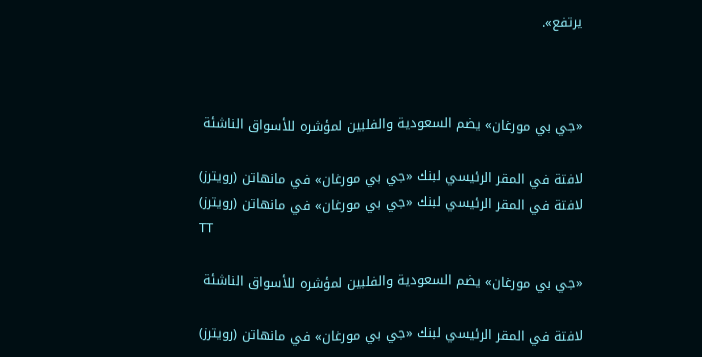يرتفع».



«جي بي مورغان» يضم السعودية والفلبين لمؤشره للأسواق الناشئة

لافتة في المقر الرئيسي لبنك «جي بي مورغان» في مانهاتن (رويترز)
لافتة في المقر الرئيسي لبنك «جي بي مورغان» في مانهاتن (رويترز)
TT

«جي بي مورغان» يضم السعودية والفلبين لمؤشره للأسواق الناشئة

لافتة في المقر الرئيسي لبنك «جي بي مورغان» في مانهاتن (رويترز)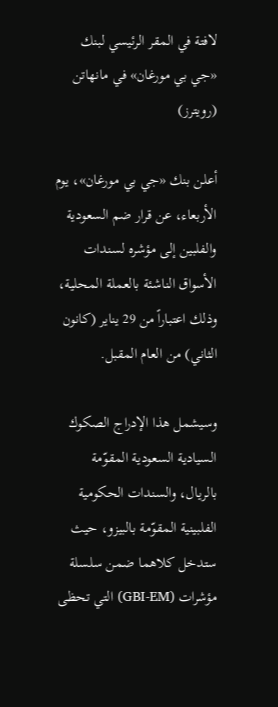لافتة في المقر الرئيسي لبنك «جي بي مورغان» في مانهاتن (رويترز)

أعلن بنك «جي بي مورغان»، يوم الأربعاء، عن قرار ضم السعودية والفلبين إلى مؤشره لسندات الأسواق الناشئة بالعملة المحلية، وذلك اعتباراً من 29 يناير (كانون الثاني) من العام المقبل.

وسيشمل هذا الإدراج الصكوك السيادية السعودية المقوّمة بالريال، والسندات الحكومية الفلبينية المقوّمة بالبيزو، حيث ستدخل كلاهما ضمن سلسلة مؤشرات (GBI-EM) التي تحظى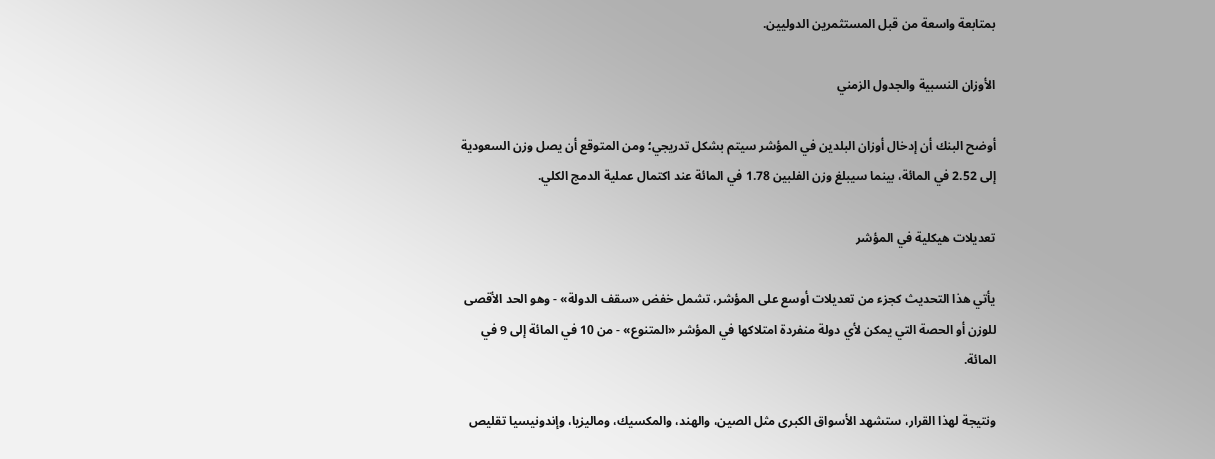بمتابعة واسعة من قبل المستثمرين الدوليين.

الأوزان النسبية والجدول الزمني

أوضح البنك أن إدخال أوزان البلدين في المؤشر سيتم بشكل تدريجي؛ ومن المتوقع أن يصل وزن السعودية إلى 2.52 في المائة، بينما سيبلغ وزن الفلبين 1.78 في المائة عند اكتمال عملية الدمج الكلي.

تعديلات هيكلية في المؤشر

يأتي هذا التحديث كجزء من تعديلات أوسع على المؤشر، تشمل خفض «سقف الدولة» - وهو الحد الأقصى للوزن أو الحصة التي يمكن لأي دولة منفردة امتلاكها في المؤشر «المتنوع» - من 10 في المائة إلى 9 في المائة.

ونتيجة لهذا القرار، ستشهد الأسواق الكبرى مثل الصين، والهند، والمكسيك، وماليزيا، وإندونيسيا تقليص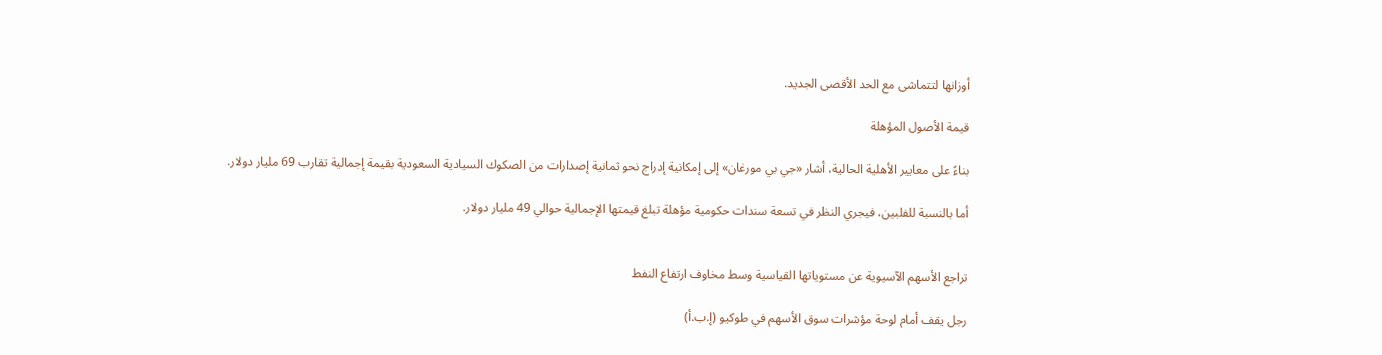أوزانها لتتماشى مع الحد الأقصى الجديد.

قيمة الأصول المؤهلة

بناءً على معايير الأهلية الحالية، أشار «جي بي مورغان» إلى إمكانية إدراج نحو ثمانية إصدارات من الصكوك السيادية السعودية بقيمة إجمالية تقارب 69 مليار دولار.

أما بالنسبة للفلبين، فيجري النظر في تسعة سندات حكومية مؤهلة تبلغ قيمتها الإجمالية حوالي 49 مليار دولار.


تراجع الأسهم الآسيوية عن مستوياتها القياسية وسط مخاوف ارتفاع النفط

رجل يقف أمام لوحة مؤشرات سوق الأسهم في طوكيو (إ.ب.أ)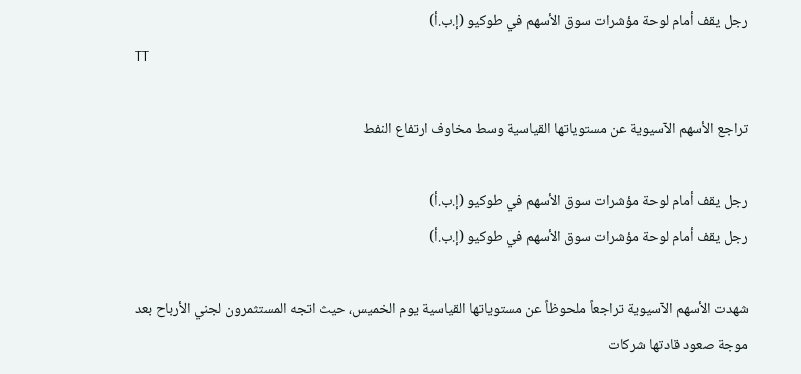رجل يقف أمام لوحة مؤشرات سوق الأسهم في طوكيو (إ.ب.أ)
TT

تراجع الأسهم الآسيوية عن مستوياتها القياسية وسط مخاوف ارتفاع النفط

رجل يقف أمام لوحة مؤشرات سوق الأسهم في طوكيو (إ.ب.أ)
رجل يقف أمام لوحة مؤشرات سوق الأسهم في طوكيو (إ.ب.أ)

شهدت الأسهم الآسيوية تراجعاً ملحوظاً عن مستوياتها القياسية يوم الخميس، حيث اتجه المستثمرون لجني الأرباح بعد موجة صعود قادتها شركات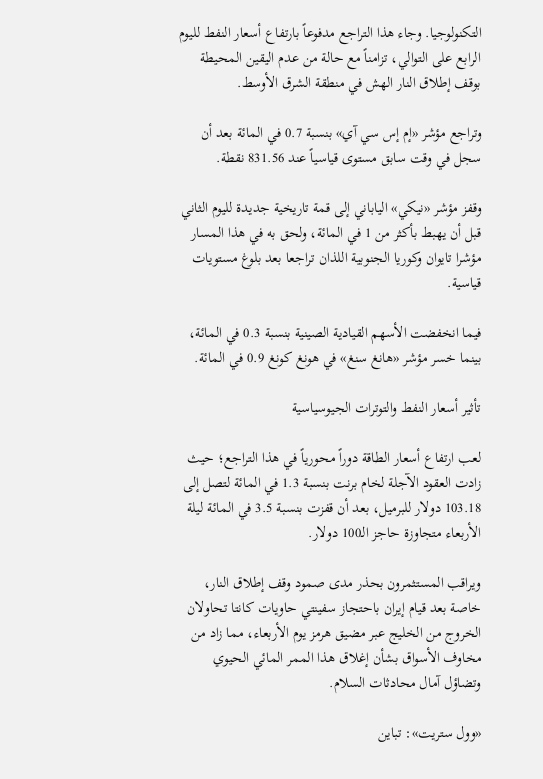التكنولوجيا. وجاء هذا التراجع مدفوعاً بارتفاع أسعار النفط لليوم الرابع على التوالي، تزامناً مع حالة من عدم اليقين المحيطة بوقف إطلاق النار الهش في منطقة الشرق الأوسط.

وتراجع مؤشر «إم إس سي آي» بنسبة 0.7 في المائة بعد أن سجل في وقت سابق مستوى قياسياً عند 831.56 نقطة.

وقفز مؤشر «نيكي» الياباني إلى قمة تاريخية جديدة لليوم الثاني قبل أن يهبط بأكثر من 1 في المائة، ولحق به في هذا المسار مؤشرا تايوان وكوريا الجنوبية اللذان تراجعا بعد بلوغ مستويات قياسية.

فيما انخفضت الأسهم القيادية الصينية بنسبة 0.3 في المائة، بينما خسر مؤشر «هانغ سنغ» في هونغ كونغ 0.9 في المائة.

تأثير أسعار النفط والتوترات الجيوسياسية

لعب ارتفاع أسعار الطاقة دوراً محورياً في هذا التراجع؛ حيث زادت العقود الآجلة لخام برنت بنسبة 1.3 في المائة لتصل إلى 103.18 دولار للبرميل، بعد أن قفزت بنسبة 3.5 في المائة ليلة الأربعاء متجاوزة حاجز الـ100 دولار.

ويراقب المستثمرون بحذر مدى صمود وقف إطلاق النار، خاصة بعد قيام إيران باحتجاز سفينتي حاويات كانتا تحاولان الخروج من الخليج عبر مضيق هرمز يوم الأربعاء، مما زاد من مخاوف الأسواق بشأن إغلاق هذا الممر المائي الحيوي وتضاؤل آمال محادثات السلام.

«وول ستريت»: تباين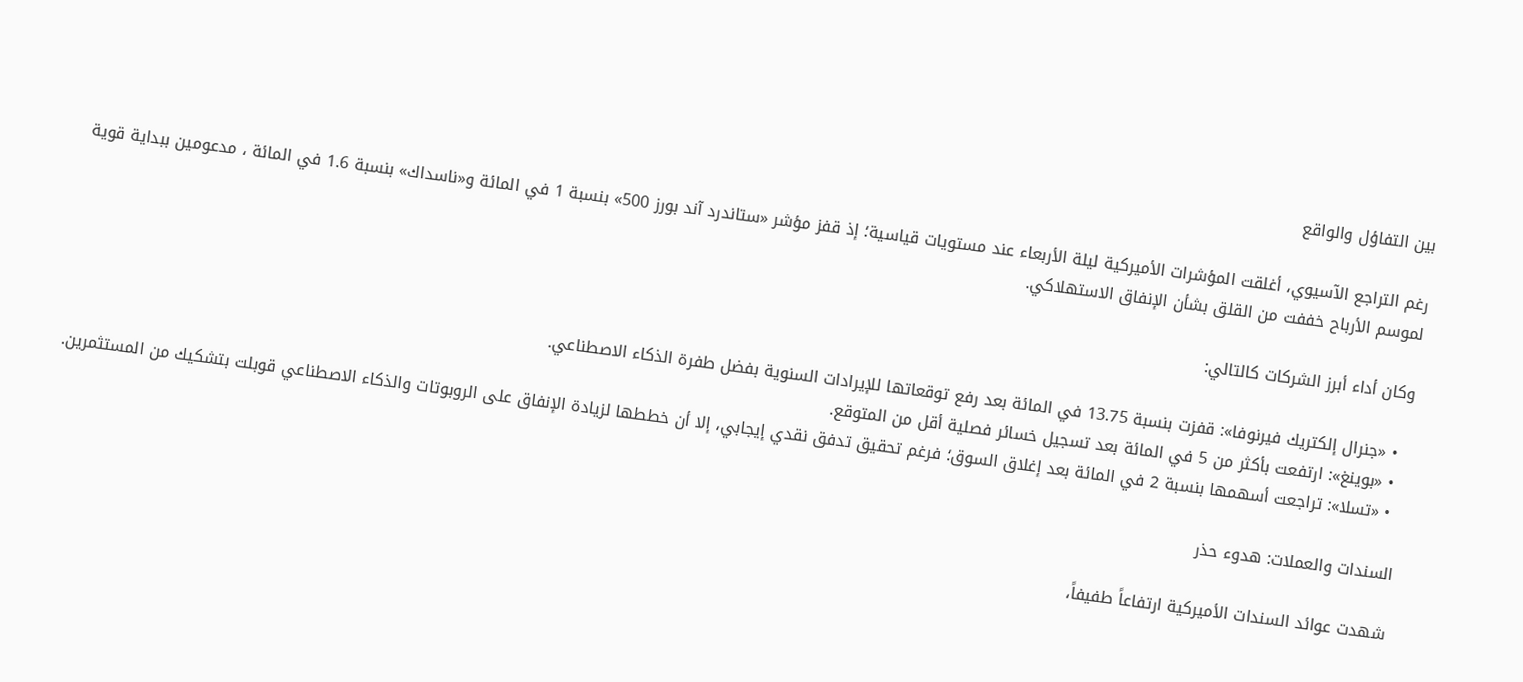بين التفاؤل والواقع

رغم التراجع الآسيوي، أغلقت المؤشرات الأميركية ليلة الأربعاء عند مستويات قياسية؛ إذ قفز مؤشر «ستاندرد آند بورز 500» بنسبة 1 في المائة و«ناسداك» بنسبة 1.6 في المائة ، مدعومين ببداية قوية لموسم الأرباح خففت من القلق بشأن الإنفاق الاستهلاكي.

وكان أداء أبرز الشركات كالتالي:

  • «جنرال إلكتريك فيرنوفا»: قفزت بنسبة 13.75 في المائة بعد رفع توقعاتها للإيرادات السنوية بفضل طفرة الذكاء الاصطناعي.
  • «بوينغ»: ارتفعت بأكثر من 5 في المائة بعد تسجيل خسائر فصلية أقل من المتوقع.
  • «تسلا»: تراجعت أسهمها بنسبة 2 في المائة بعد إغلاق السوق؛ فرغم تحقيق تدفق نقدي إيجابي، إلا أن خططها لزيادة الإنفاق على الروبوتات والذكاء الاصطناعي قوبلت بتشكيك من المستثمرين.

السندات والعملات: هدوء حذر

شهدت عوائد السندات الأميركية ارتفاعاً طفيفاً،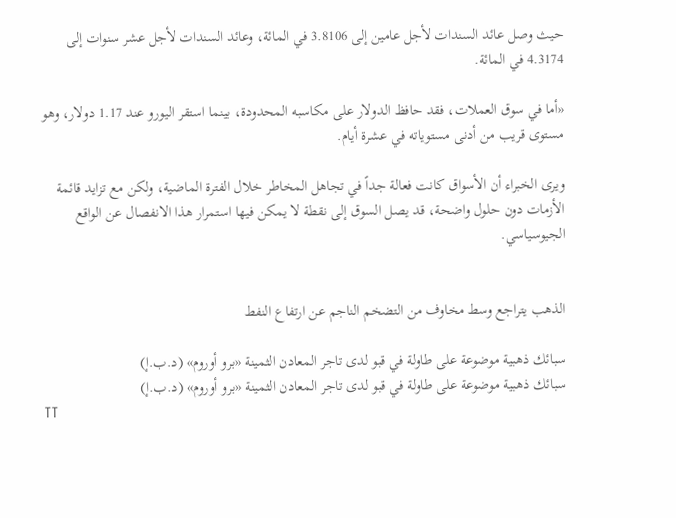حيث وصل عائد السندات لأجل عامين إلى 3.8106 في المائة، وعائد السندات لأجل عشر سنوات إلى 4.3174 في المائة.

«أما في سوق العملات، فقد حافظ الدولار على مكاسبه المحدودة، بينما استقر اليورو عند 1.17 دولار، وهو مستوى قريب من أدنى مستوياته في عشرة أيام.

ويرى الخبراء أن الأسواق كانت فعالة جداً في تجاهل المخاطر خلال الفترة الماضية، ولكن مع تزايد قائمة الأزمات دون حلول واضحة، قد يصل السوق إلى نقطة لا يمكن فيها استمرار هذا الانفصال عن الواقع الجيوسياسي.


الذهب يتراجع وسط مخاوف من التضخم الناجم عن ارتفاع النفط

سبائك ذهبية موضوعة على طاولة في قبو لدى تاجر المعادن الثمينة «برو أوروم» (د.ب.إ)
سبائك ذهبية موضوعة على طاولة في قبو لدى تاجر المعادن الثمينة «برو أوروم» (د.ب.إ)
TT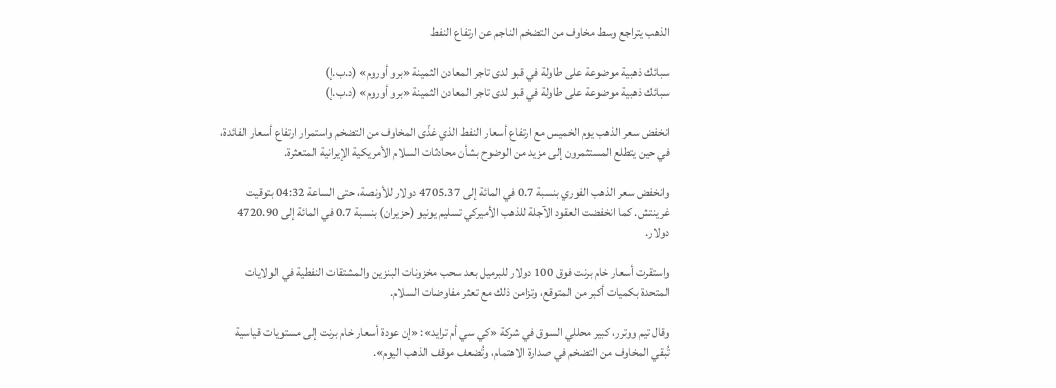الذهب يتراجع وسط مخاوف من التضخم الناجم عن ارتفاع النفط

سبائك ذهبية موضوعة على طاولة في قبو لدى تاجر المعادن الثمينة «برو أوروم» (د.ب.إ)
سبائك ذهبية موضوعة على طاولة في قبو لدى تاجر المعادن الثمينة «برو أوروم» (د.ب.إ)

انخفض سعر الذهب يوم الخميس مع ارتفاع أسعار النفط الذي غذّى المخاوف من التضخم واستمرار ارتفاع أسعار الفائدة، في حين يتطلع المستثمرون إلى مزيد من الوضوح بشأن محادثات السلام الأمريكية الإيرانية المتعثرة.

وانخفض سعر الذهب الفوري بنسبة 0.7 في المائة إلى 4705.37 دولار للأونصة، حتى الساعة 04:32 بتوقيت غرينتش. كما انخفضت العقود الآجلة للذهب الأميركي تسليم يونيو (حزيران) بنسبة 0.7 في المائة إلى 4720.90 دولار.

واستقرت أسعار خام برنت فوق 100 دولار للبرميل بعد سحب مخزونات البنزين والمشتقات النفطية في الولايات المتحدة بكميات أكبر من المتوقع، وتزامن ذلك مع تعثر مفاوضات السلام.

وقال تيم ووترر، كبير محللي السوق في شركة «كي سي أم ترايد»: «إن عودة أسعار خام برنت إلى مستويات قياسية تُبقي المخاوف من التضخم في صدارة الاهتمام، وتُضعف موقف الذهب اليوم».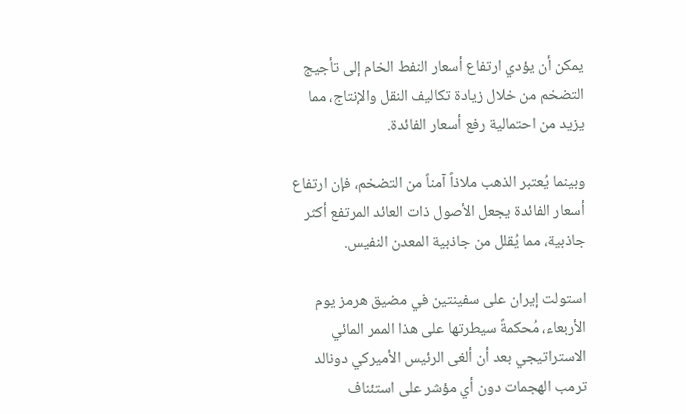يمكن أن يؤدي ارتفاع أسعار النفط الخام إلى تأجيج التضخم من خلال زيادة تكاليف النقل والإنتاج، مما يزيد من احتمالية رفع أسعار الفائدة.

وبينما يُعتبر الذهب ملاذاً آمناً من التضخم، فإن ارتفاع أسعار الفائدة يجعل الأصول ذات العائد المرتفع أكثر جاذبية، مما يُقلل من جاذبية المعدن النفيس.

استولت إيران على سفينتين في مضيق هرمز يوم الأربعاء، مُحكمةً سيطرتها على هذا الممر المائي الاستراتيجي بعد أن ألغى الرئيس الأميركي دونالد ترمب الهجمات دون أي مؤشر على استئناف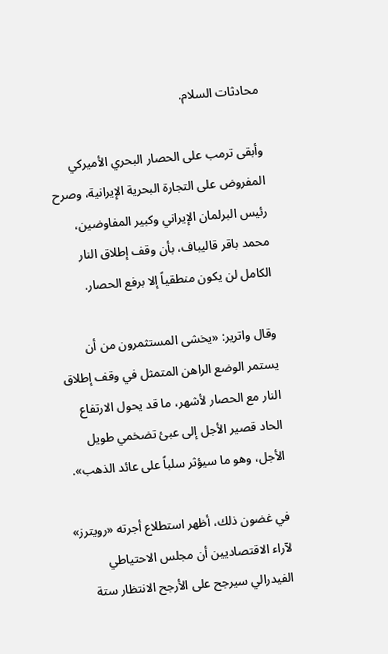محادثات السلام.

وأبقى ترمب على الحصار البحري الأميركي المفروض على التجارة البحرية الإيرانية، وصرح رئيس البرلمان الإيراني وكبير المفاوضين، محمد باقر قاليباف، بأن وقف إطلاق النار الكامل لن يكون منطقياً إلا برفع الحصار.

وقال واترير: «يخشى المستثمرون من أن يستمر الوضع الراهن المتمثل في وقف إطلاق النار مع الحصار لأشهر، ما قد يحول الارتفاع الحاد قصير الأجل إلى عبئ تضخمي طويل الأجل، وهو ما سيؤثر سلباً على عائد الذهب».

في غضون ذلك، أظهر استطلاع أجرته «رويترز» لآراء الاقتصاديين أن مجلس الاحتياطي الفيدرالي سيرجح على الأرجح الانتظار ستة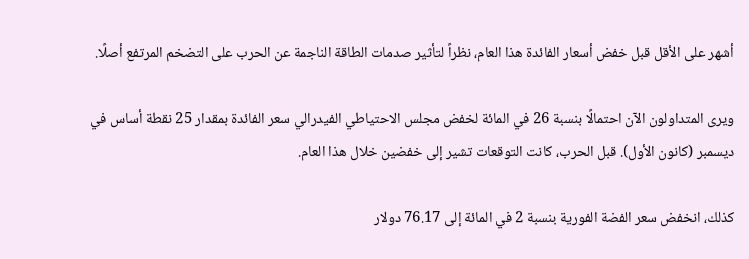أشهر على الأقل قبل خفض أسعار الفائدة هذا العام، نظراً لتأثير صدمات الطاقة الناجمة عن الحرب على التضخم المرتفع أصلًا.

ويرى المتداولون الآن احتمالًا بنسبة 26 في المائة لخفض مجلس الاحتياطي الفيدرالي سعر الفائدة بمقدار 25 نقطة أساس في ديسمبر (كانون الأول). قبل الحرب، كانت التوقعات تشير إلى خفضين خلال هذا العام.

كذلك، انخفض سعر الفضة الفورية بنسبة 2 في المائة إلى 76.17 دولار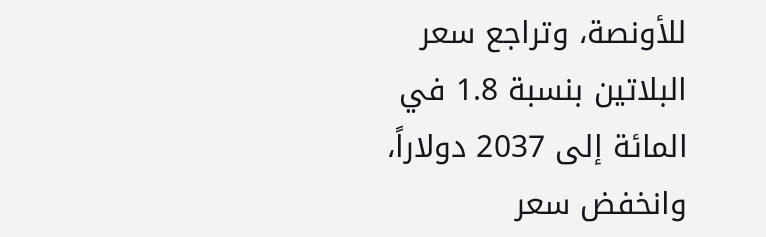للأونصة، وتراجع سعر البلاتين بنسبة 1.8 في المائة إلى 2037 دولاراً، وانخفض سعر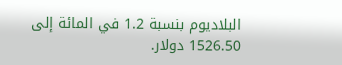البلاديوم بنسبة 1.2 في المائة إلى 1526.50 دولار.